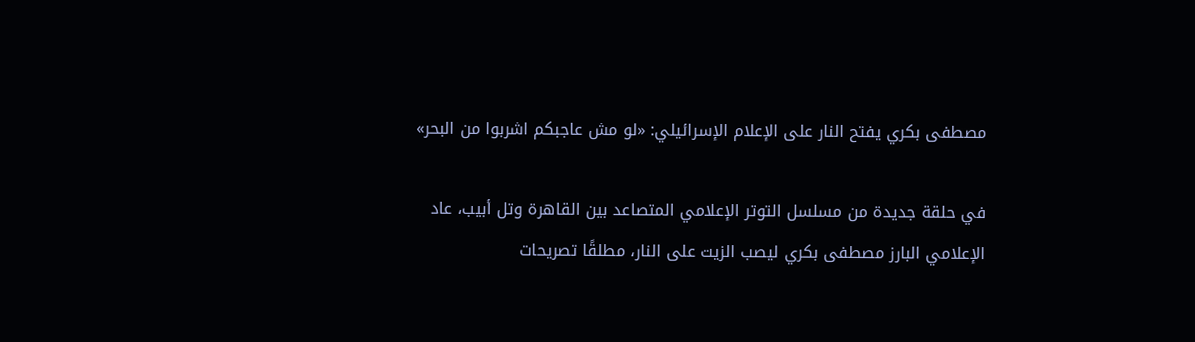مصطفى بكري يفتح النار على الإعلام الإسرائيلي: «لو مش عاجبكم اشربوا من البحر»

في حلقة جديدة من مسلسل التوتر الإعلامي المتصاعد بين القاهرة وتل أبيب، عاد الإعلامي البارز مصطفى بكري ليصب الزيت على النار، مطلقًا تصريحات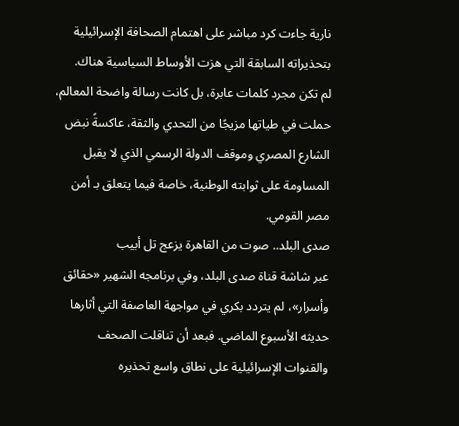نارية جاءت كرد مباشر على اهتمام الصحافة الإسرائيلية بتحذيراته السابقة التي هزت الأوساط السياسية هناك.
لم تكن مجرد كلمات عابرة، بل كانت رسالة واضحة المعالم، حملت في طياتها مزيجًا من التحدي والثقة، عاكسةً نبض الشارع المصري وموقف الدولة الرسمي الذي لا يقبل المساومة على ثوابته الوطنية، خاصة فيما يتعلق بـ أمن مصر القومي.
صدى البلد.. صوت من القاهرة يزعج تل أبيب
عبر شاشة قناة صدى البلد، وفي برنامجه الشهير «حقائق وأسرار»، لم يتردد بكري في مواجهة العاصفة التي أثارها حديثه الأسبوع الماضي. فبعد أن تناقلت الصحف والقنوات الإسرائيلية على نطاق واسع تحذيره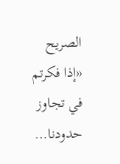الصريح «إذا فكرتم في تجاوز حدودنا…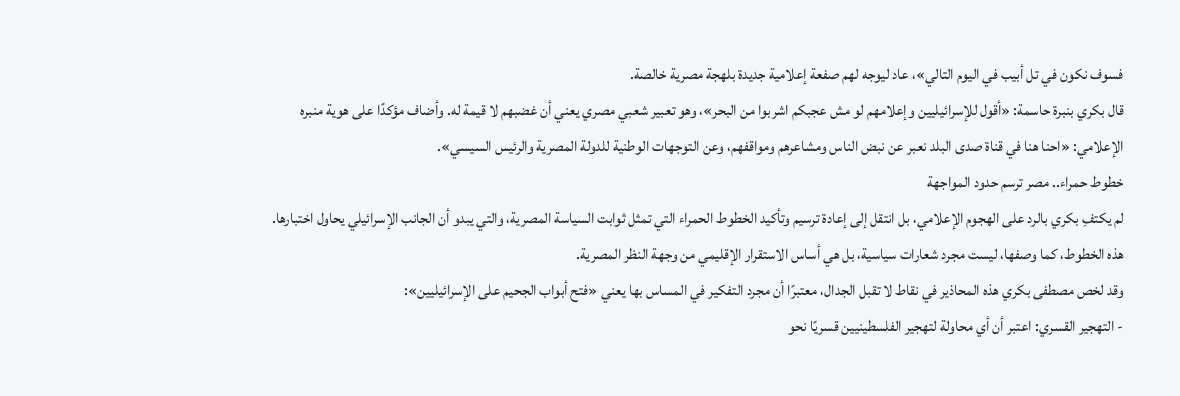فسوف نكون في تل أبيب في اليوم التالي»، عاد ليوجه لهم صفعة إعلامية جديدة بلهجة مصرية خالصة.
قال بكري بنبرة حاسمة: «أقول للإسرائيليين وإعلامهم لو مش عجبكم اشربوا من البحر»، وهو تعبير شعبي مصري يعني أن غضبهم لا قيمة له. وأضاف مؤكدًا على هوية منبره الإعلامي: «احنا هنا في قناة صدى البلد نعبر عن نبض الناس ومشاعرهم ومواقفهم، وعن التوجهات الوطنية للدولة المصرية والرئيس السيسي».
خطوط حمراء.. مصر ترسم حدود المواجهة
لم يكتفِ بكري بالرد على الهجوم الإعلامي، بل انتقل إلى إعادة ترسيم وتأكيد الخطوط الحمراء التي تمثل ثوابت السياسة المصرية، والتي يبدو أن الجانب الإسرائيلي يحاول اختبارها. هذه الخطوط، كما وصفها، ليست مجرد شعارات سياسية، بل هي أساس الاستقرار الإقليمي من وجهة النظر المصرية.
وقد لخص مصطفى بكري هذه المحاذير في نقاط لا تقبل الجدال، معتبرًا أن مجرد التفكير في المساس بها يعني «فتح أبواب الجحيم على الإسرائيليين»:
- التهجير القسري: اعتبر أن أي محاولة لتهجير الفلسطينيين قسريًا نحو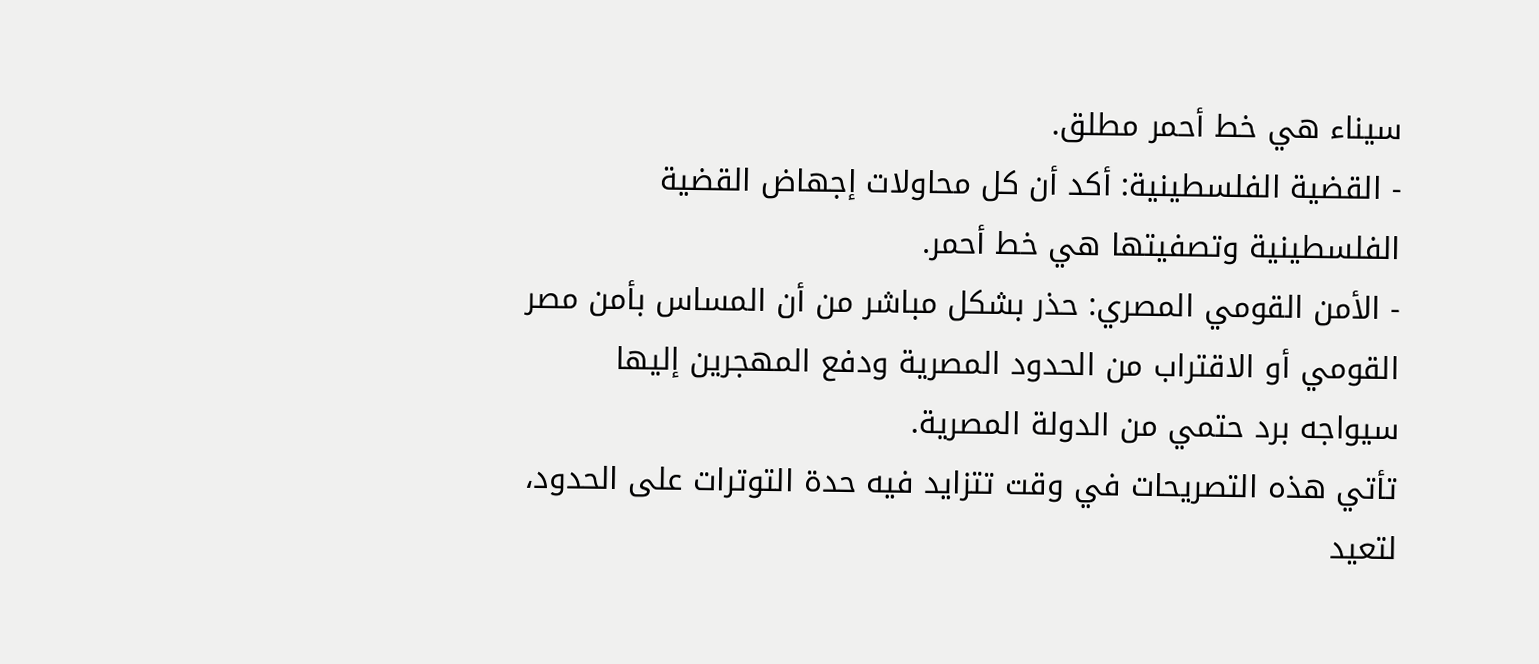سيناء هي خط أحمر مطلق.
- القضية الفلسطينية: أكد أن كل محاولات إجهاض القضية الفلسطينية وتصفيتها هي خط أحمر.
- الأمن القومي المصري: حذر بشكل مباشر من أن المساس بأمن مصر القومي أو الاقتراب من الحدود المصرية ودفع المهجرين إليها سيواجه برد حتمي من الدولة المصرية.
تأتي هذه التصريحات في وقت تتزايد فيه حدة التوترات على الحدود، لتعيد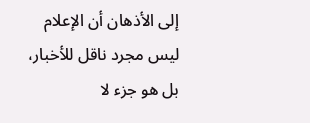إلى الأذهان أن الإعلام ليس مجرد ناقل للأخبار، بل هو جزء لا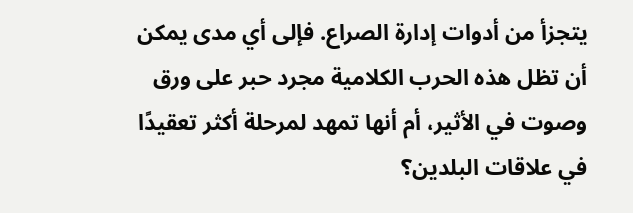يتجزأ من أدوات إدارة الصراع. فإلى أي مدى يمكن أن تظل هذه الحرب الكلامية مجرد حبر على ورق وصوت في الأثير، أم أنها تمهد لمرحلة أكثر تعقيدًا في علاقات البلدين؟